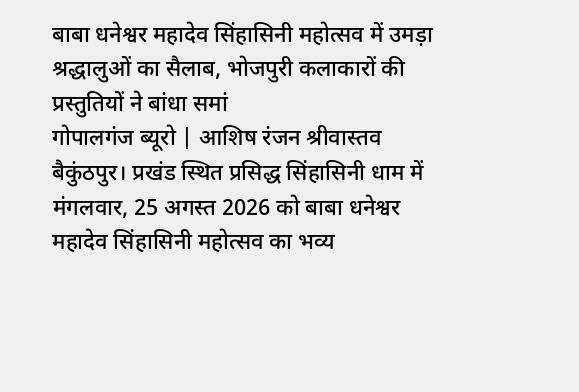बाबा धनेश्वर महादेव सिंहासिनी महोत्सव में उमड़ा श्रद्धालुओं का सैलाब, भोजपुरी कलाकारों की प्रस्तुतियों ने बांधा समां
गोपालगंज ब्यूरो | आशिष रंजन श्रीवास्तव
बैकुंठपुर। प्रखंड स्थित प्रसिद्ध सिंहासिनी धाम में मंगलवार, 25 अगस्त 2026 को बाबा धनेश्वर महादेव सिंहासिनी महोत्सव का भव्य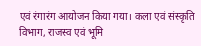एवं रंगारंग आयोजन किया गया। कला एवं संस्कृति विभाग, राजस्व एवं भूमि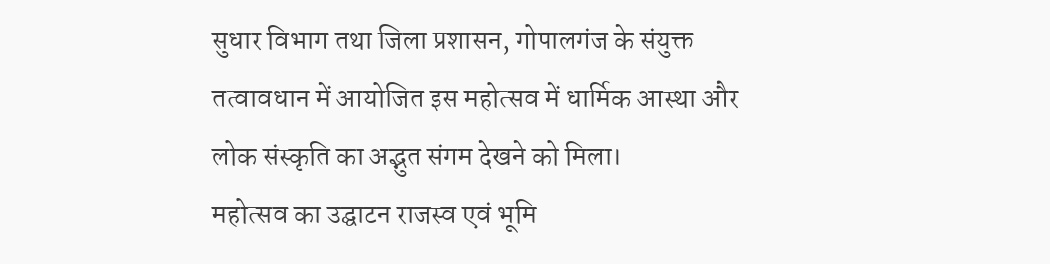सुधार विभाग तथा जिला प्रशासन, गोपालगंज के संयुक्त तत्वावधान में आयोजित इस महोत्सव में धार्मिक आस्था और लोक संस्कृति का अद्भुत संगम देखने को मिला।
महोत्सव का उद्घाटन राजस्व एवं भूमि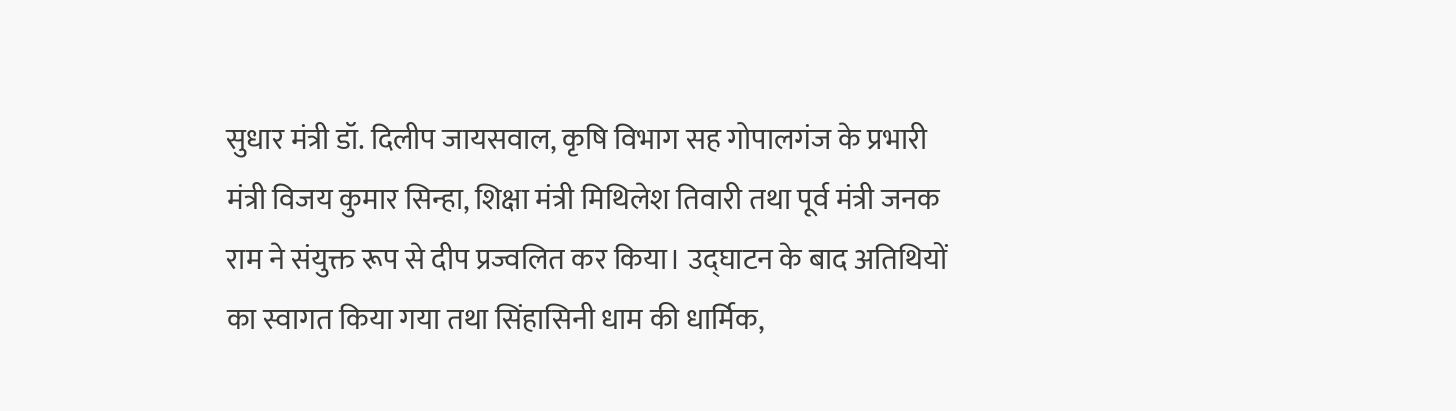सुधार मंत्री डॉ. दिलीप जायसवाल, कृषि विभाग सह गोपालगंज के प्रभारी मंत्री विजय कुमार सिन्हा, शिक्षा मंत्री मिथिलेश तिवारी तथा पूर्व मंत्री जनक राम ने संयुक्त रूप से दीप प्रज्वलित कर किया। उद्घाटन के बाद अतिथियों का स्वागत किया गया तथा सिंहासिनी धाम की धार्मिक,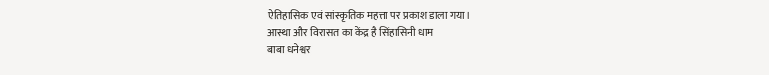ऐतिहासिक एवं सांस्कृतिक महत्ता पर प्रकाश डाला गया।
आस्था और विरासत का केंद्र है सिंहासिनी धाम
बाबा धनेश्वर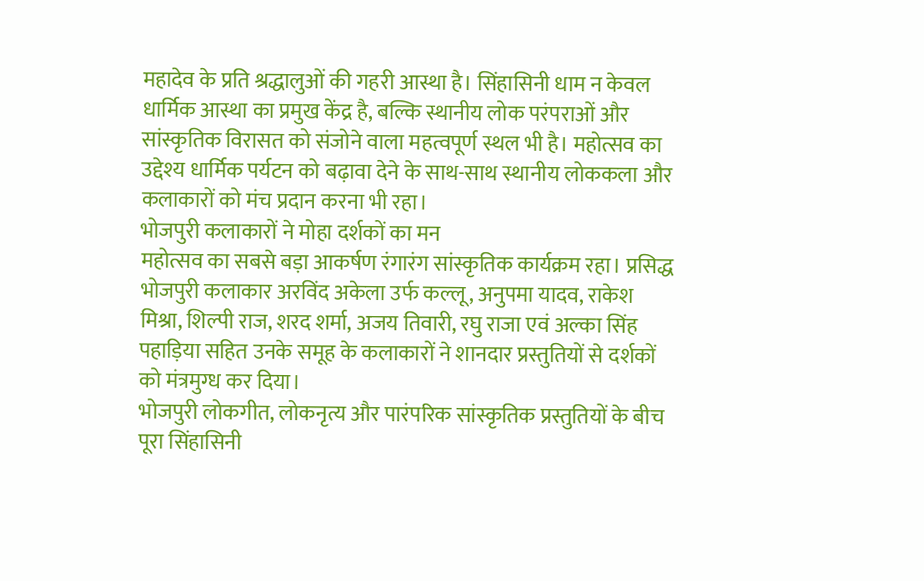महादेव के प्रति श्रद्धालुओं की गहरी आस्था है। सिंहासिनी धाम न केवल धार्मिक आस्था का प्रमुख केंद्र है, बल्कि स्थानीय लोक परंपराओं और सांस्कृतिक विरासत को संजोने वाला महत्वपूर्ण स्थल भी है। महोत्सव का उद्देश्य धार्मिक पर्यटन को बढ़ावा देने के साथ-साथ स्थानीय लोककला और कलाकारों को मंच प्रदान करना भी रहा।
भोजपुरी कलाकारों ने मोहा दर्शकों का मन
महोत्सव का सबसे बड़ा आकर्षण रंगारंग सांस्कृतिक कार्यक्रम रहा। प्रसिद्ध भोजपुरी कलाकार अरविंद अकेला उर्फ कल्लू, अनुपमा यादव, राकेश मिश्रा, शिल्पी राज, शरद शर्मा, अजय तिवारी, रघु राजा एवं अल्का सिंह पहाड़िया सहित उनके समूह के कलाकारों ने शानदार प्रस्तुतियों से दर्शकों को मंत्रमुग्ध कर दिया।
भोजपुरी लोकगीत, लोकनृत्य और पारंपरिक सांस्कृतिक प्रस्तुतियों के बीच पूरा सिंहासिनी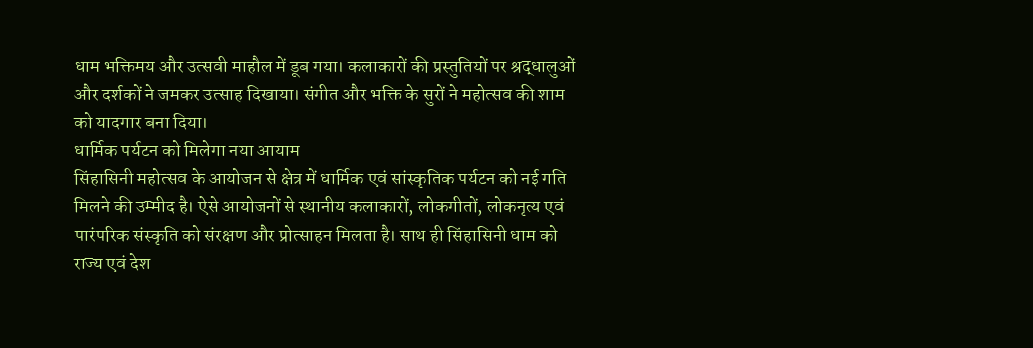धाम भक्तिमय और उत्सवी माहौल में डूब गया। कलाकारों की प्रस्तुतियों पर श्रद्धालुओं और दर्शकों ने जमकर उत्साह दिखाया। संगीत और भक्ति के सुरों ने महोत्सव की शाम को यादगार बना दिया।
धार्मिक पर्यटन को मिलेगा नया आयाम
सिंहासिनी महोत्सव के आयोजन से क्षेत्र में धार्मिक एवं सांस्कृतिक पर्यटन को नई गति मिलने की उम्मीद है। ऐसे आयोजनों से स्थानीय कलाकारों, लोकगीतों, लोकनृत्य एवं पारंपरिक संस्कृति को संरक्षण और प्रोत्साहन मिलता है। साथ ही सिंहासिनी धाम को राज्य एवं देश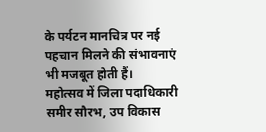के पर्यटन मानचित्र पर नई पहचान मिलने की संभावनाएं भी मजबूत होती हैं।
महोत्सव में जिला पदाधिकारी समीर सौरभ, उप विकास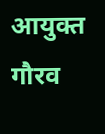आयुक्त गौरव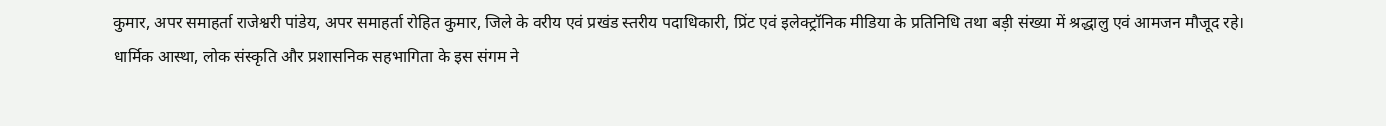कुमार, अपर समाहर्ता राजेश्वरी पांडेय, अपर समाहर्ता रोहित कुमार, जिले के वरीय एवं प्रखंड स्तरीय पदाधिकारी, प्रिंट एवं इलेक्ट्रॉनिक मीडिया के प्रतिनिधि तथा बड़ी संख्या में श्रद्धालु एवं आमजन मौजूद रहे।
धार्मिक आस्था, लोक संस्कृति और प्रशासनिक सहभागिता के इस संगम ने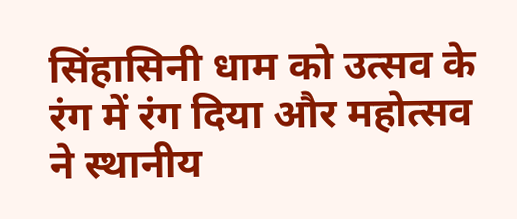सिंहासिनी धाम को उत्सव के रंग में रंग दिया और महोत्सव ने स्थानीय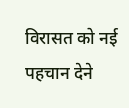विरासत को नई पहचान देने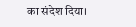का संदेश दिया।